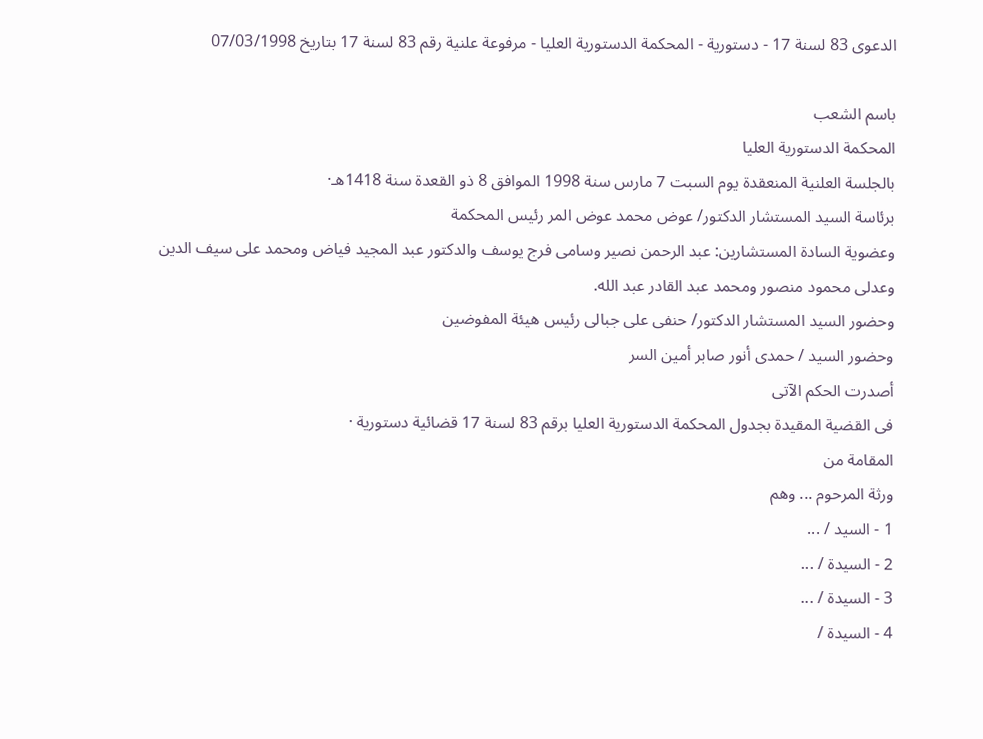الدعوى 83 لسنة 17 - دستورية - المحكمة الدستورية العليا - مرفوعة علنية رقم 83 لسنة 17 بتاريخ 07/03/1998

باسم الشعب
المحكمة الدستورية العليا
بالجلسة العلنية المنعقدة يوم السبت 7 مارس سنة 1998 الموافق 8 ذو القعدة سنة 1418هـ·
برئاسة السيد المستشار الدكتور/ عوض محمد عوض المر رئيس المحكمة
وعضوية السادة المستشارين: عبد الرحمن نصير وسامى فرج يوسف والدكتور عبد المجيد فياض ومحمد على سيف الدين وعدلى محمود منصور ومحمد عبد القادر عبد الله.
وحضور السيد المستشار الدكتور/ حنفى على جبالى رئيس هيئة المفوضين
وحضور السيد / حمدى أنور صابر أمين السر
أصدرت الحكم الآتى
فى القضية المقيدة بجدول المحكمة الدستورية العليا برقم 83 لسنة 17 قضائية دستورية ·
المقامة من
ورثة المرحوم ... وهم
1 - السيد / ...
2 - السيدة / ...
3 - السيدة / ...
4 - السيدة /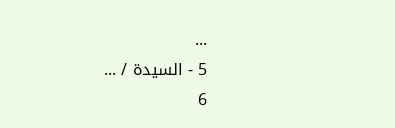...
5 - السيدة / ...
6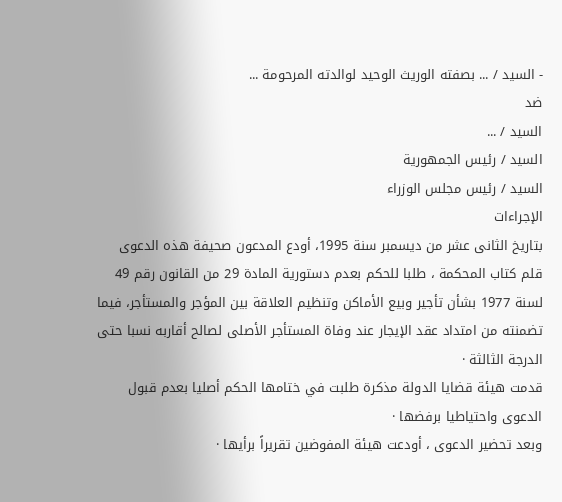- السيد / ... بصفته الوريث الوحيد لوالدته المرحومة ...
ضد
السيد / ...
السيد / رئيس الجمهورية
السيد / رئيس مجلس الوزراء
الإجراءات
بتاريخ الثانى عشر من ديسمبر سنة 1995، أودع المدعون صحيفة هذه الدعوى قلم كتاب المحكمة ، طلبا للحكم بعدم دستورية المادة 29 من القانون رقم 49 لسنة 1977 بشأن تأجير وبيع الأماكن وتنظيم العلاقة بين المؤجر والمستأجر، فيما تضمنته من امتداد عقد الإيجار عند وفاة المستأجر الأصلى لصالح أقاربه نسبا حتى الدرجة الثالثة ·
قدمت هيئة قضايا الدولة مذكرة طلبت في ختامها الحكم أصليا بعدم قبول الدعوى واحتياطيا برفضها ·
وبعد تحضير الدعوى ، أودعت هيئة المفوضين تقريراً برأيها ·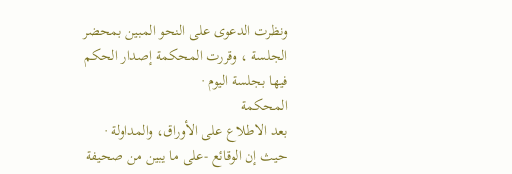ونظرت الدعوى على النحو المبين بمحضر الجلسة ، وقررت المحكمة إصدار الحكم فيها بجلسة اليوم ·
المحكمة
بعد الاطلاع على الأوراق، والمداولة ·
حيث إن الوقائع -على ما يبين من صحيفة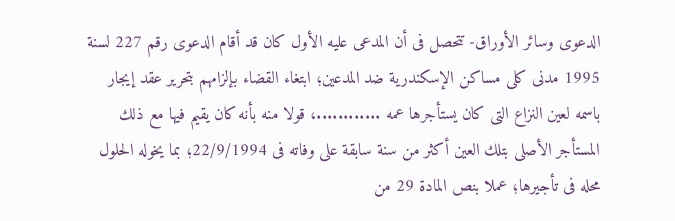الدعوى وسائر الأوراق- تتحصل فى أن المدعى عليه الأول كان قد أقام الدعوى رقم 227 لسنة 1995 مدنى كلى مساكن الإسكندرية ضد المدعين؛ ابتغاء القضاء بإلزامهم بتحرير عقد إيجار باسمه لعين النزاع التى كان يستأجرها عمه ............، قولا منه بأنه كان يقيم فيها مع ذلك المستأجر الأصلى بتلك العين أكثر من سنة سابقة على وفاته فى 22/9/1994؛ بما يخوله الحلول محله فى تأجيرها؛ عملا بنص المادة 29 من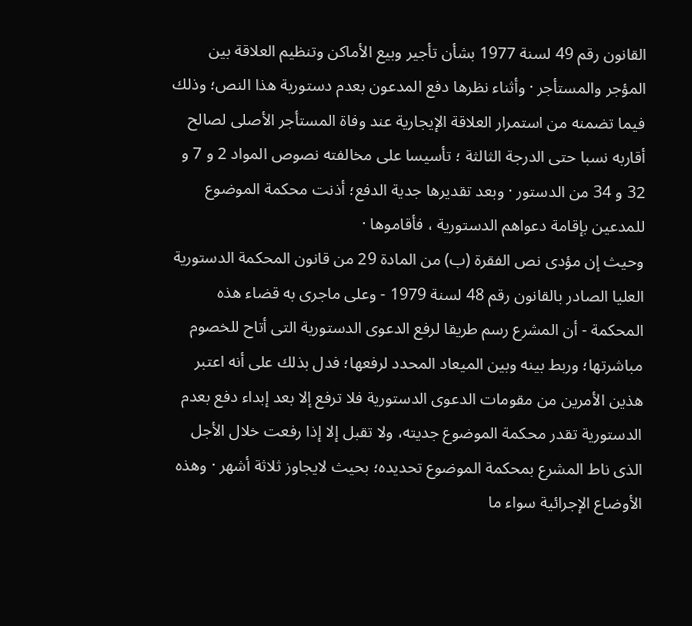القانون رقم 49 لسنة 1977 بشأن تأجير وبيع الأماكن وتنظيم العلاقة بين المؤجر والمستأجر · وأثناء نظرها دفع المدعون بعدم دستورية هذا النص؛ وذلك فيما تضمنه من استمرار العلاقة الإيجارية عند وفاة المستأجر الأصلى لصالح أقاربه نسبا حتى الدرجة الثالثة ؛ تأسيسا على مخالفته نصوص المواد 2 و 7 و 32 و 34 من الدستور · وبعد تقديرها جدية الدفع؛ أذنت محكمة الموضوع للمدعين بإقامة دعواهم الدستورية ، فأقاموها ·
وحيث إن مؤدى نص الفقرة (ب) من المادة 29 من قانون المحكمة الدستورية العليا الصادر بالقانون رقم 48 لسنة 1979 - وعلى ماجرى به قضاء هذه المحكمة - أن المشرع رسم طريقا لرفع الدعوى الدستورية التى أتاح للخصوم مباشرتها؛ وربط بينه وبين الميعاد المحدد لرفعها؛ فدل بذلك على أنه اعتبر هذين الأمرين من مقومات الدعوى الدستورية فلا ترفع إلا بعد إبداء دفع بعدم الدستورية تقدر محكمة الموضوع جديته، ولا تقبل إلا إذا رفعت خلال الأجل الذى ناط المشرع بمحكمة الموضوع تحديده؛ بحيث لايجاوز ثلاثة أشهر · وهذه الأوضاع الإجرائية سواء ما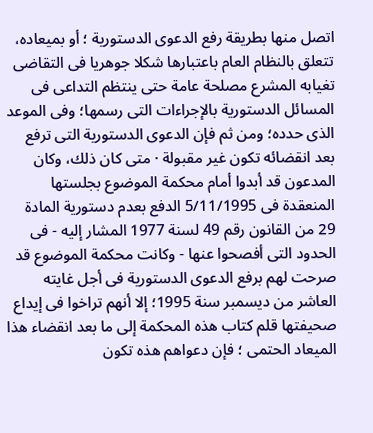اتصل منها بطريقة رفع الدعوى الدستورية ؛ أو بميعاده، تتعلق بالنظام العام باعتبارها شكلا جوهريا فى التقاضى تغيابه المشرع مصلحة عامة حتى ينتظم التداعى فى المسائل الدستورية بالإجراءات التى رسمها؛ وفى الموعد الذى حدده؛ ومن ثم فإن الدعوى الدستورية التى ترفع بعد انقضائه تكون غير مقبولة · متى كان ذلك، وكان المدعون قد أبدوا أمام محكمة الموضوع بجلستها المنعقدة فى 5/11/1995 الدفع بعدم دستورية المادة 29 من القانون رقم 49 لسنة 1977 المشار إليه - فى الحدود التى أفصحوا عنها - وكانت محكمة الموضوع قد صرحت لهم برفع الدعوى الدستورية فى أجل غايته العاشر من ديسمبر سنة 1995؛ إلا أنهم تراخوا فى إيداع صحيفتها قلم كتاب هذه المحكمة إلى ما بعد انقضاء هذا الميعاد الحتمى ؛ فإن دعواهم هذه تكون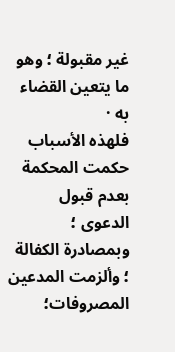غير مقبولة ؛ وهو ما يتعين القضاء به ·
فلهذه الأسباب
حكمت المحكمة بعدم قبول الدعوى ؛ وبمصادرة الكفالة ؛ وألزمت المدعين المصروفات؛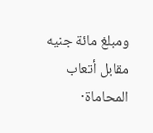ومبلغ مائة جنيه مقابل أتعاب المحاماة·